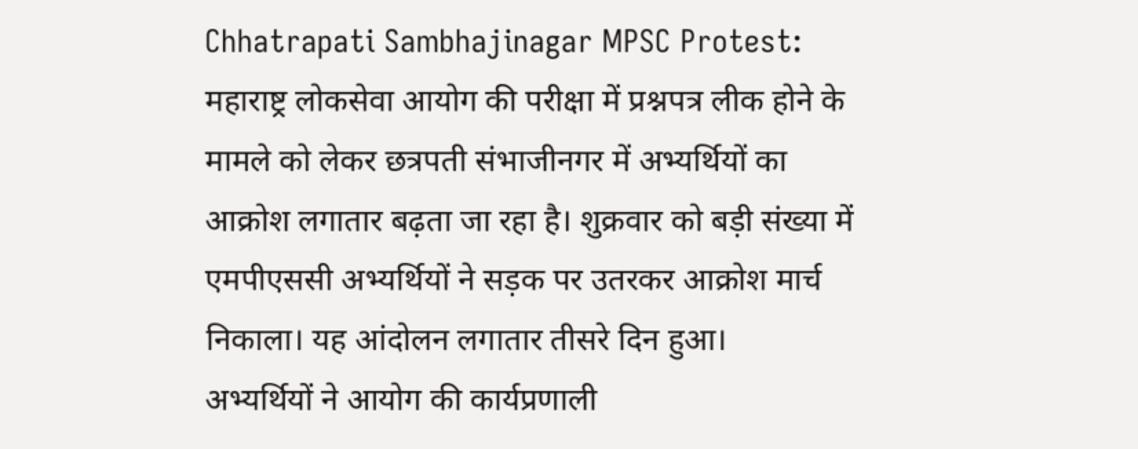Chhatrapati Sambhajinagar MPSC Protest: महाराष्ट्र लोकसेवा आयोग की परीक्षा में प्रश्नपत्र लीक होने के मामले को लेकर छत्रपती संभाजीनगर में अभ्यर्थियों का आक्रोश लगातार बढ़ता जा रहा है। शुक्रवार को बड़ी संख्या में एमपीएससी अभ्यर्थियों ने सड़क पर उतरकर आक्रोश मार्च निकाला। यह आंदोलन लगातार तीसरे दिन हुआ।
अभ्यर्थियों ने आयोग की कार्यप्रणाली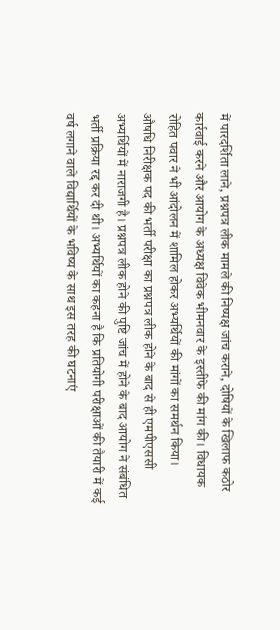में पारदर्शिता लाने, प्रश्नपत्र लीक मामले की निष्पक्ष जांच कराने, दोषियों के खिलाफ कठोर कार्रवाई करने और आयोग के अध्यक्ष विवेक भीमनवार के इस्तीफे की मांग की। विधायक रोहित पवार ने भी आंदोलन में शामिल होकर अभ्यर्थियों की मांगों का समर्थन किया।
औषधि निरीक्षक पद की भर्ती परीक्षा का प्रश्नपत्र लीक होने के बाद से ही एमपीएससी अभ्यर्थियों में नाराजगी है। प्रश्नपत्र लीक होने की पुष्टि जांच में होने के बाद आयोग ने संबंधित भर्ती प्रक्रिया रद्द कर दी थी। अभ्यर्थियों का कहना है कि प्रतियोगी परीक्षाओं की तैयारी में कई वर्ष लगाने वाले विद्यार्थियों के भविष्य के साथ इस तरह की घटनाएं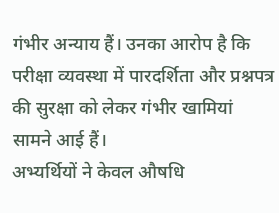गंभीर अन्याय हैं। उनका आरोप है कि परीक्षा व्यवस्था में पारदर्शिता और प्रश्नपत्र की सुरक्षा को लेकर गंभीर खामियां सामने आई हैं।
अभ्यर्थियों ने केवल औषधि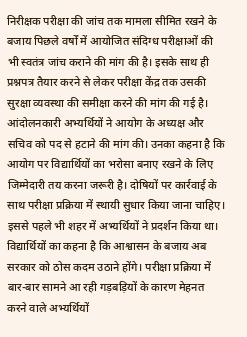निरीक्षक परीक्षा की जांच तक मामला सीमित रखने के बजाय पिछले वर्षों में आयोजित संदिग्ध परीक्षाओं की भी स्वतंत्र जांच कराने की मांग की है। इसके साथ ही प्रश्नपत्र तैयार करने से लेकर परीक्षा केंद्र तक उसकी सुरक्षा व्यवस्था की समीक्षा करने की मांग की गई है।
आंदोलनकारी अभ्यर्थियों ने आयोग के अध्यक्ष और सचिव को पद से हटाने की मांग की। उनका कहना है कि आयोग पर विद्यार्थियों का भरोसा बनाए रखने के लिए जिम्मेदारी तय करना जरूरी है। दोषियों पर कार्रवाई के साथ परीक्षा प्रक्रिया में स्थायी सुधार किया जाना चाहिए। इससे पहले भी शहर में अभ्यर्थियों ने प्रदर्शन किया था। विद्यार्थियों का कहना है कि आश्वासन के बजाय अब सरकार को ठोस कदम उठाने होंगे। परीक्षा प्रक्रिया में बार-बार सामने आ रही गड़बड़ियों के कारण मेहनत करने वाले अभ्यर्थियों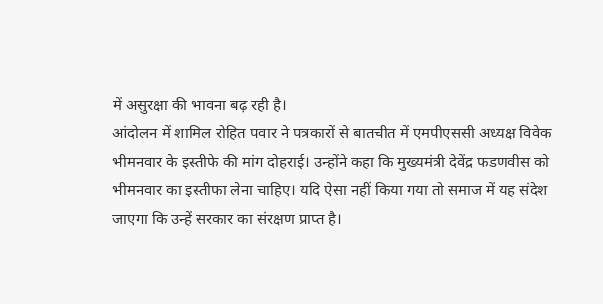में असुरक्षा की भावना बढ़ रही है।
आंदोलन में शामिल रोहित पवार ने पत्रकारों से बातचीत में एमपीएससी अध्यक्ष विवेक भीमनवार के इस्तीफे की मांग दोहराई। उन्होंने कहा कि मुख्यमंत्री देवेंद्र फडणवीस को भीमनवार का इस्तीफा लेना चाहिए। यदि ऐसा नहीं किया गया तो समाज में यह संदेश जाएगा कि उन्हें सरकार का संरक्षण प्राप्त है।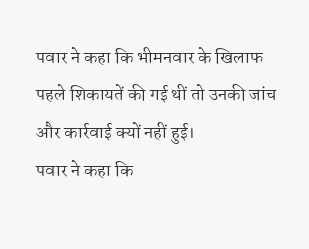पवार ने कहा कि भीमनवार के खिलाफ पहले शिकायतें की गई थीं तो उनकी जांच और कार्रवाई क्यों नहीं हुई।
पवार ने कहा कि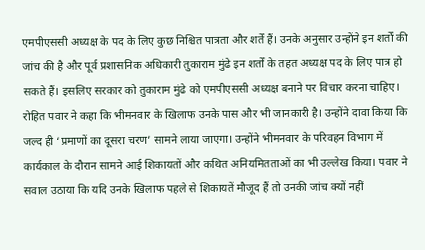एमपीएससी अध्यक्ष के पद के लिए कुछ निश्चित पात्रता और शर्तें हैं। उनके अनुसार उन्होंने इन शर्तों की जांच की है और पूर्व प्रशासनिक अधिकारी तुकाराम मुंढे इन शर्तों के तहत अध्यक्ष पद के लिए पात्र हो सकते हैं। इसलिए सरकार को तुकाराम मुंढे को एमपीएससी अध्यक्ष बनाने पर विचार करना चाहिए।
रोहित पवार ने कहा कि भीमनवार के खिलाफ उनके पास और भी जानकारी है। उन्होंने दावा किया कि जल्द ही ‘प्रमाणों का दूसरा चरण’ सामने लाया जाएगा। उन्होंने भीमनवार के परिवहन विभाग में कार्यकाल के दौरान सामने आई शिकायतों और कथित अनियमितताओं का भी उल्लेख किया। पवार ने सवाल उठाया कि यदि उनके खिलाफ पहले से शिकायतें मौजूद हैं तो उनकी जांच क्यों नहीं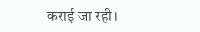कराई जा रही।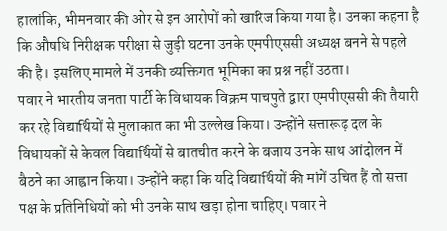हालांकि, भीमनवार की ओर से इन आरोपों को खारिज किया गया है। उनका कहना है कि औषधि निरीक्षक परीक्षा से जुड़ी घटना उनके एमपीएससी अध्यक्ष बनने से पहले की है। इसलिए मामले में उनकी व्यक्तिगत भूमिका का प्रश्न नहीं उठता।
पवार ने भारतीय जनता पार्टी के विधायक विक्रम पाचपुते द्वारा एमपीएससी की तैयारी कर रहे विद्यार्थियों से मुलाकात का भी उल्लेख किया। उन्होंने सत्तारूढ़ दल के विधायकों से केवल विद्यार्थियों से बातचीत करने के बजाय उनके साथ आंदोलन में बैठने का आह्वान किया। उन्होंने कहा कि यदि विद्यार्थियों की मांगें उचित हैं तो सत्ता पक्ष के प्रतिनिधियों को भी उनके साथ खड़ा होना चाहिए। पवार ने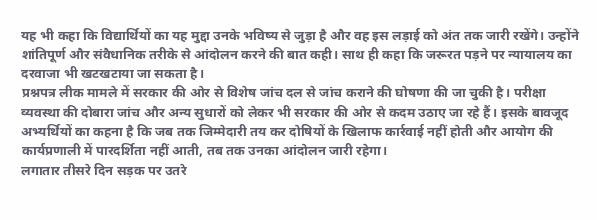यह भी कहा कि विद्यार्थियों का यह मुद्दा उनके भविष्य से जुड़ा है और वह इस लड़ाई को अंत तक जारी रखेंगे। उन्होंने शांतिपूर्ण और संवैधानिक तरीके से आंदोलन करने की बात कही। साथ ही कहा कि जरूरत पड़ने पर न्यायालय का दरवाजा भी खटखटाया जा सकता है।
प्रश्नपत्र लीक मामले में सरकार की ओर से विशेष जांच दल से जांच कराने की घोषणा की जा चुकी है। परीक्षा व्यवस्था की दोबारा जांच और अन्य सुधारों को लेकर भी सरकार की ओर से कदम उठाए जा रहे हैं। इसके बावजूद अभ्यर्थियों का कहना है कि जब तक जिम्मेदारी तय कर दोषियों के खिलाफ कार्रवाई नहीं होती और आयोग की कार्यप्रणाली में पारदर्शिता नहीं आती, तब तक उनका आंदोलन जारी रहेगा।
लगातार तीसरे दिन सड़क पर उतरे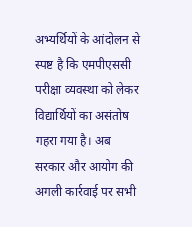अभ्यर्थियों के आंदोलन से स्पष्ट है कि एमपीएससी परीक्षा व्यवस्था को लेकर विद्यार्थियों का असंतोष गहरा गया है। अब सरकार और आयोग की अगली कार्रवाई पर सभी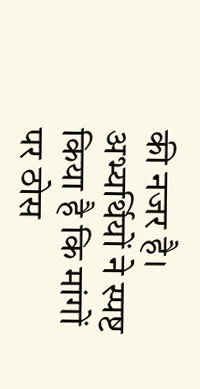की नजर है। अभ्यर्थियों ने स्पष्ट किया है कि मांगों पर ठोस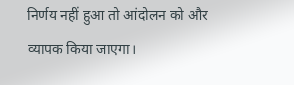निर्णय नहीं हुआ तो आंदोलन को और व्यापक किया जाएगा।